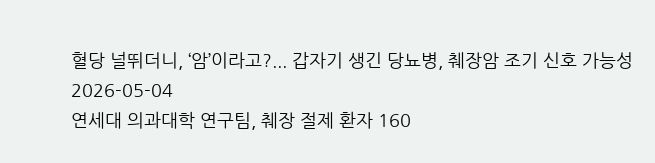혈당 널뛰더니, ‘암’이라고?... 갑자기 생긴 당뇨병, 췌장암 조기 신호 가능성
2026-05-04
연세대 의과대학 연구팀, 췌장 절제 환자 160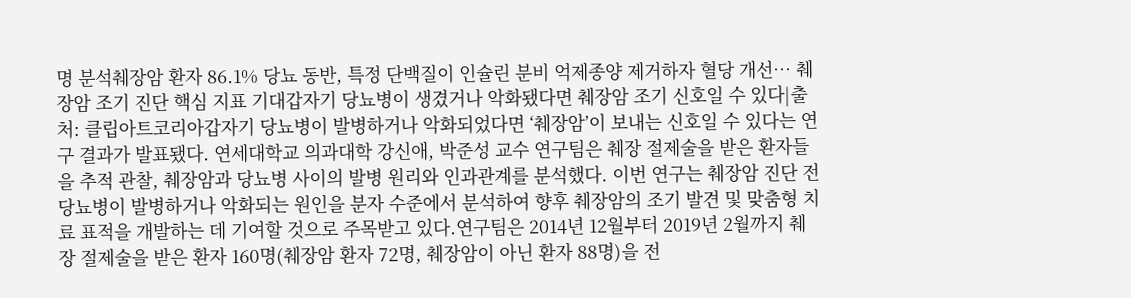명 분석췌장암 환자 86.1% 당뇨 동반, 특정 단백질이 인슐린 분비 억제종양 제거하자 혈당 개선… 췌장암 조기 진단 핵심 지표 기대갑자기 당뇨병이 생겼거나 악화됐다면 췌장암 조기 신호일 수 있다|출처: 클립아트코리아갑자기 당뇨병이 발병하거나 악화되었다면 ‘췌장암’이 보내는 신호일 수 있다는 연구 결과가 발표됐다. 연세대학교 의과대학 강신애, 박준성 교수 연구팀은 췌장 절제술을 받은 환자들을 추적 관찰, 췌장암과 당뇨병 사이의 발병 원리와 인과관계를 분석했다. 이번 연구는 췌장암 진단 전 당뇨병이 발병하거나 악화되는 원인을 분자 수준에서 분석하여 향후 췌장암의 조기 발견 및 맞춤형 치료 표적을 개발하는 데 기여할 것으로 주목받고 있다.연구팀은 2014년 12월부터 2019년 2월까지 췌장 절제술을 받은 환자 160명(췌장암 환자 72명, 췌장암이 아닌 환자 88명)을 전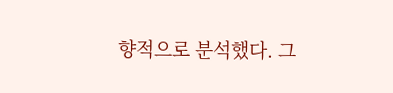향적으로 분석했다. 그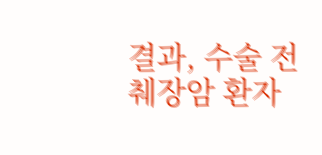결과, 수술 전 췌장암 환자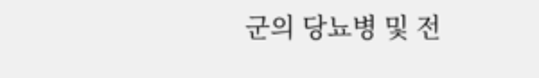군의 당뇨병 및 전